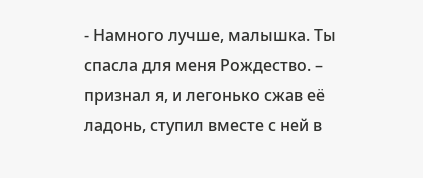- Намного лучше, малышка. Ты спасла для меня Рождество. – признал я, и легонько сжав её ладонь, ступил вместе с ней в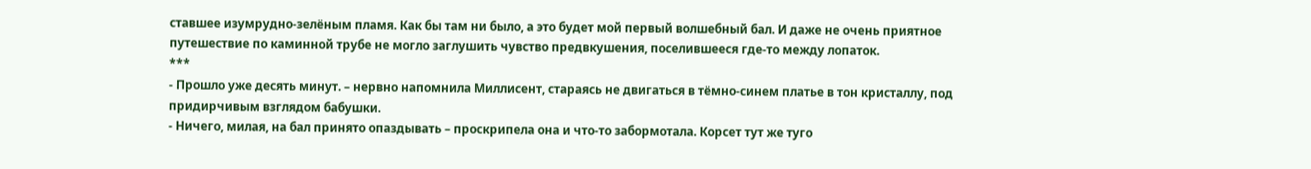ставшее изумрудно-зелёным пламя. Как бы там ни было, а это будет мой первый волшебный бал. И даже не очень приятное путешествие по каминной трубе не могло заглушить чувство предвкушения, поселившееся где-то между лопаток.
***
- Прошло уже десять минут. – нервно напомнила Миллисент, стараясь не двигаться в тёмно-синем платье в тон кристаллу, под придирчивым взглядом бабушки.
- Ничего, милая, на бал принято опаздывать – проскрипела она и что-то забормотала. Корсет тут же туго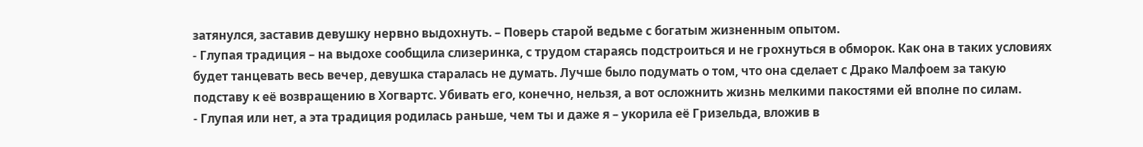затянулся, заставив девушку нервно выдохнуть. – Поверь старой ведьме с богатым жизненным опытом.
- Глупая традиция – на выдохе сообщила слизеринка, с трудом стараясь подстроиться и не грохнуться в обморок. Как она в таких условиях будет танцевать весь вечер, девушка старалась не думать. Лучше было подумать о том, что она сделает с Драко Малфоем за такую подставу к её возвращению в Хогвартс. Убивать его, конечно, нельзя, а вот осложнить жизнь мелкими пакостями ей вполне по силам.
- Глупая или нет, а эта традиция родилась раньше, чем ты и даже я – укорила её Гризельда, вложив в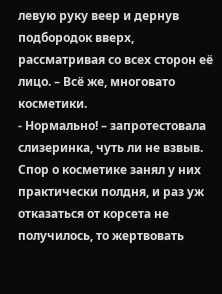левую руку веер и дернув подбородок вверх, рассматривая со всех сторон её лицо. – Всё же, многовато косметики.
- Нормально! – запротестовала слизеринка, чуть ли не взвыв. Спор о косметике занял у них практически полдня, и раз уж отказаться от корсета не получилось, то жертвовать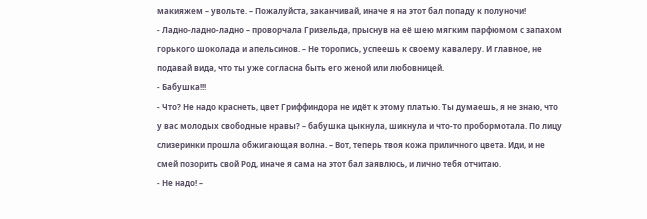макияжем – увольте. – Пожалуйста, заканчивай, иначе я на этот бал попаду к полуночи!
- Ладно-ладно-ладно – проворчала Гризельда, прыснув на её шею мягким парфюмом с запахом горького шоколада и апельсинов. – Не торопись, успеешь к своему кавалеру. И главное, не подавай вида, что ты уже согласна быть его женой или любовницей.
- Бабушка!!!
- Что? Не надо краснеть, цвет Гриффиндора не идёт к этому платью. Ты думаешь, я не знаю, что у вас молодых свободные нравы? – бабушка цыкнула, шикнула и что-то пробормотала. По лицу слизеринки прошла обжигающая волна. – Вот, теперь твоя кожа приличного цвета. Иди, и не смей позорить свой Род, иначе я сама на этот бал заявлюсь, и лично тебя отчитаю.
- Не надо! –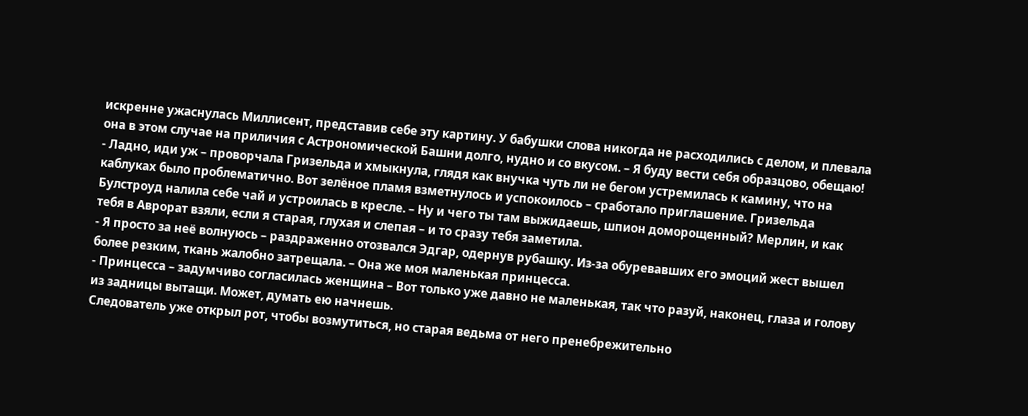искренне ужаснулась Миллисент, представив себе эту картину. У бабушки слова никогда не расходились с делом, и плевала она в этом случае на приличия с Астрономической Башни долго, нудно и со вкусом. – Я буду вести себя образцово, обещаю!
- Ладно, иди уж – проворчала Гризельда и хмыкнула, глядя как внучка чуть ли не бегом устремилась к камину, что на каблуках было проблематично. Вот зелёное пламя взметнулось и успокоилось – сработало приглашение. Гризельда Булстроуд налила себе чай и устроилась в кресле. – Ну и чего ты там выжидаешь, шпион доморощенный? Мерлин, и как тебя в Аврорат взяли, если я старая, глухая и слепая – и то сразу тебя заметила.
- Я просто за неё волнуюсь – раздраженно отозвался Эдгар, одернув рубашку. Из-за обуревавших его эмоций жест вышел более резким, ткань жалобно затрещала. – Она же моя маленькая принцесса.
- Принцесса – задумчиво согласилась женщина – Вот только уже давно не маленькая, так что разуй, наконец, глаза и голову из задницы вытащи. Может, думать ею начнешь.
Следователь уже открыл рот, чтобы возмутиться, но старая ведьма от него пренебрежительно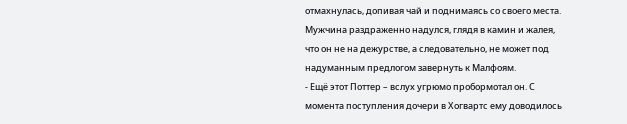отмахнулась, допивая чай и поднимаясь со своего места. Мужчина раздраженно надулся, глядя в камин и жалея, что он не на дежурстве, а следовательно, не может под надуманным предлогом завернуть к Малфоям.
- Ещё этот Поттер – вслух угрюмо пробормотал он. С момента поступления дочери в Хогвартс ему доводилось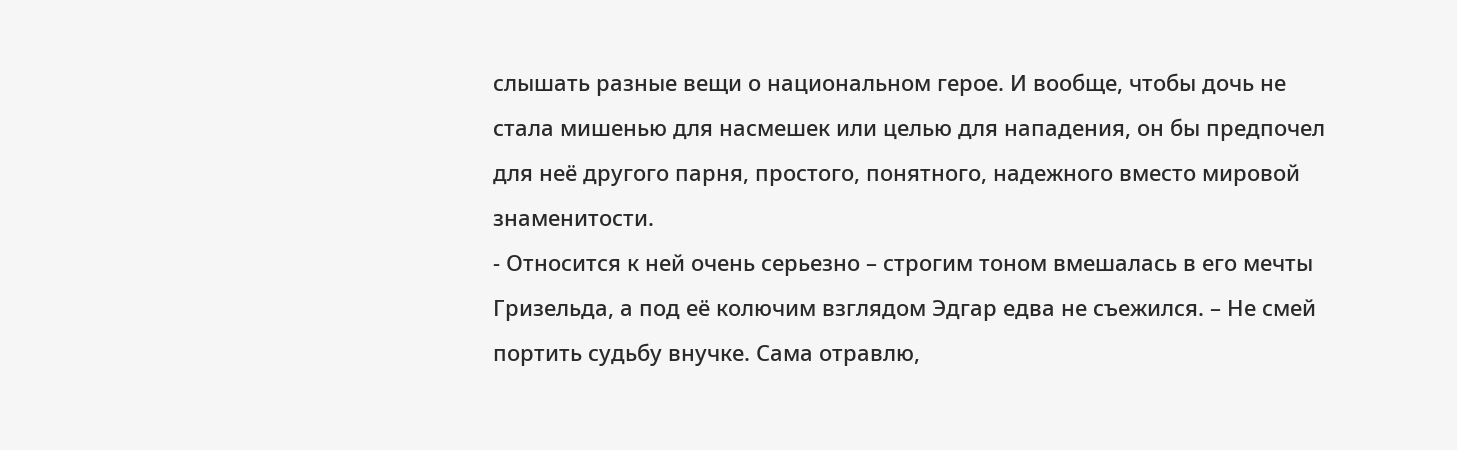слышать разные вещи о национальном герое. И вообще, чтобы дочь не стала мишенью для насмешек или целью для нападения, он бы предпочел для неё другого парня, простого, понятного, надежного вместо мировой знаменитости.
- Относится к ней очень серьезно – строгим тоном вмешалась в его мечты Гризельда, а под её колючим взглядом Эдгар едва не съежился. – Не смей портить судьбу внучке. Сама отравлю,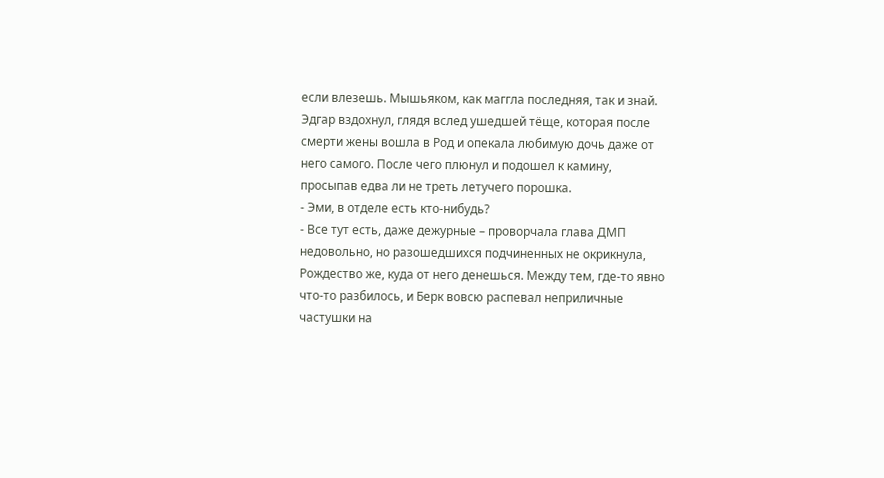если влезешь. Мышьяком, как маггла последняя, так и знай.
Эдгар вздохнул, глядя вслед ушедшей тёще, которая после смерти жены вошла в Род и опекала любимую дочь даже от него самого. После чего плюнул и подошел к камину, просыпав едва ли не треть летучего порошка.
- Эми, в отделе есть кто-нибудь?
- Все тут есть, даже дежурные – проворчала глава ДМП недовольно, но разошедшихся подчиненных не окрикнула, Рождество же, куда от него денешься. Между тем, где-то явно что-то разбилось, и Берк вовсю распевал неприличные частушки на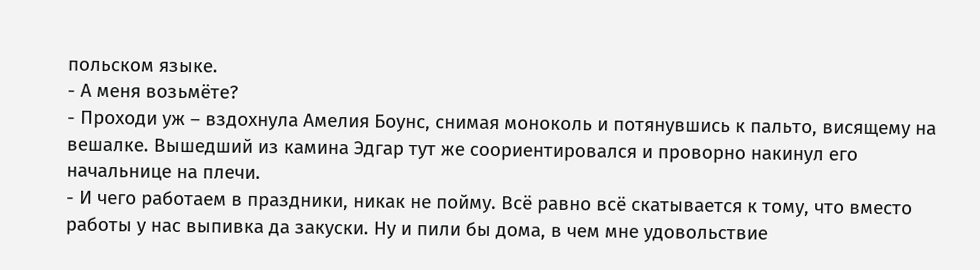польском языке.
- А меня возьмёте?
- Проходи уж – вздохнула Амелия Боунс, снимая моноколь и потянувшись к пальто, висящему на вешалке. Вышедший из камина Эдгар тут же соориентировался и проворно накинул его начальнице на плечи.
- И чего работаем в праздники, никак не пойму. Всё равно всё скатывается к тому, что вместо работы у нас выпивка да закуски. Ну и пили бы дома, в чем мне удовольствие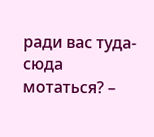ради вас туда-сюда мотаться? –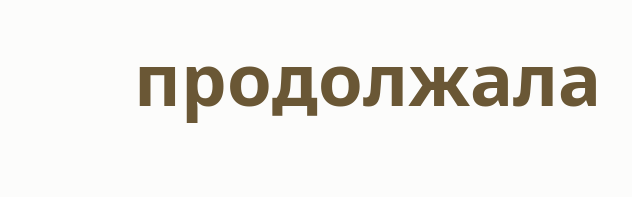продолжала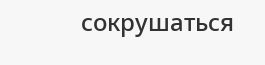сокрушаться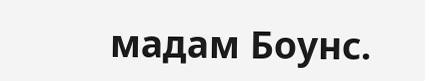мадам Боунс.